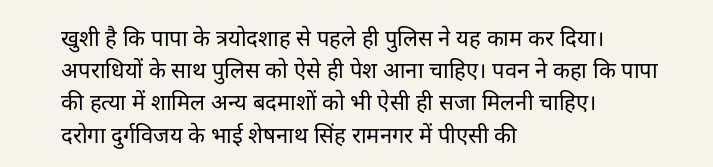खुशी है कि पापा के त्रयोदशाह से पहले ही पुलिस ने यह काम कर दिया। अपराधियों के साथ पुलिस को ऐसे ही पेश आना चाहिए। पवन ने कहा कि पापा की हत्या में शामिल अन्य बदमाशों को भी ऐसी ही सजा मिलनी चाहिए।
दरोगा दुर्गविजय के भाई शेषनाथ सिंह रामनगर में पीएसी की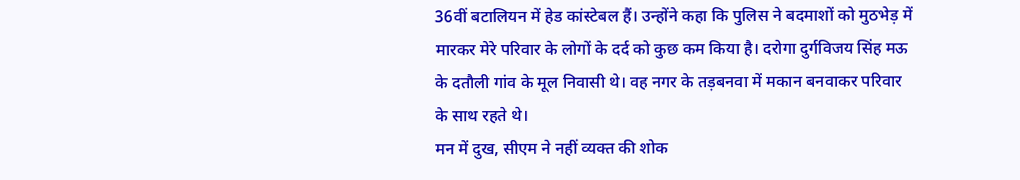36वीं बटालियन में हेड कांस्टेबल हैं। उन्होंने कहा कि पुलिस ने बदमाशों को मुठभेड़ में मारकर मेरे परिवार के लोगों के दर्द को कुछ कम किया है। दरोगा दुर्गविजय सिंह मऊ के दतौली गांव के मूल निवासी थे। वह नगर के तड़बनवा में मकान बनवाकर परिवार के साथ रहते थे।
मन में दुख, सीएम ने नहीं व्यक्त की शोक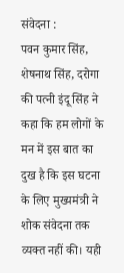संवेदना :
पवन कुमार सिंह, शेषनाथ सिंह, दरोगा की पत्नी इंदू सिंह ने कहा कि हम लोगों के मन में इस बात का दुख है कि इस घटना के लिए मुख्यमंत्री ने शोक संवेदना तक व्यक्त नहीं की। यही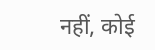नहीं, कोई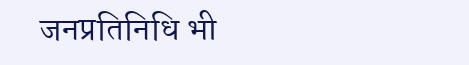जनप्रतिनिधि भी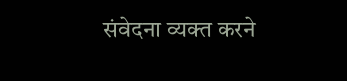संवेदना व्यक्त करने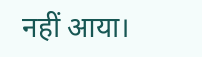नहीं आया।